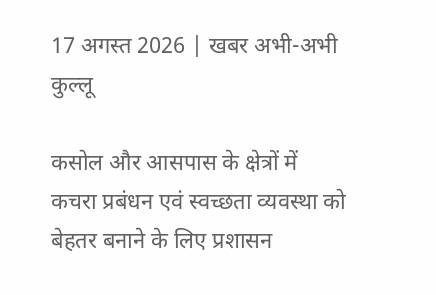17 अगस्त 2026 | खबर अभी-अभी
कुल्लू

कसोल और आसपास के क्षेत्रों में कचरा प्रबंधन एवं स्वच्छता व्यवस्था को बेहतर बनाने के लिए प्रशासन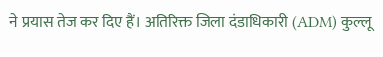ने प्रयास तेज कर दिए हैं। अतिरिक्त जिला दंडाधिकारी (ADM) कुल्लू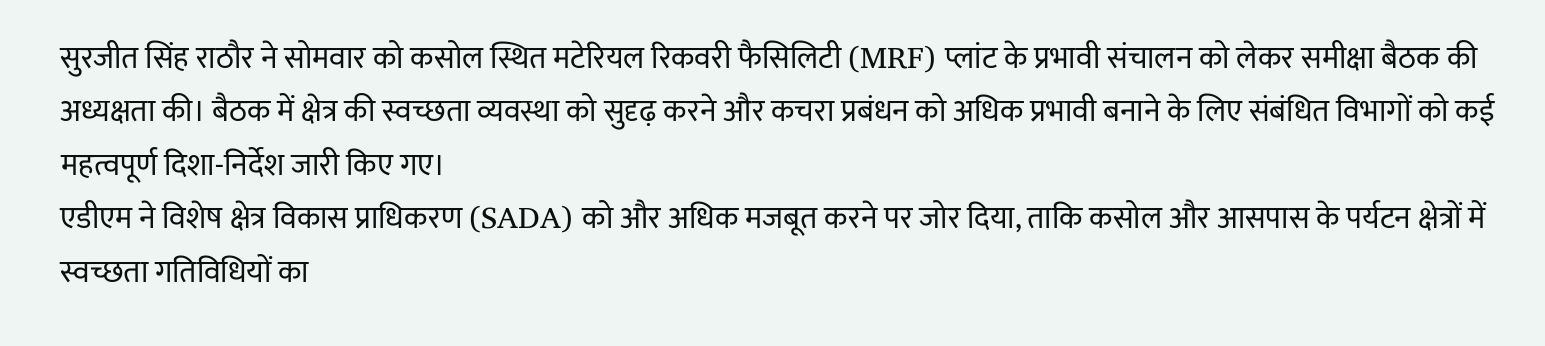सुरजीत सिंह राठौर ने सोमवार को कसोल स्थित मटेरियल रिकवरी फैसिलिटी (MRF) प्लांट के प्रभावी संचालन को लेकर समीक्षा बैठक की अध्यक्षता की। बैठक में क्षेत्र की स्वच्छता व्यवस्था को सुदृढ़ करने और कचरा प्रबंधन को अधिक प्रभावी बनाने के लिए संबंधित विभागों को कई महत्वपूर्ण दिशा-निर्देश जारी किए गए।
एडीएम ने विशेष क्षेत्र विकास प्राधिकरण (SADA) को और अधिक मजबूत करने पर जोर दिया, ताकि कसोल और आसपास के पर्यटन क्षेत्रों में स्वच्छता गतिविधियों का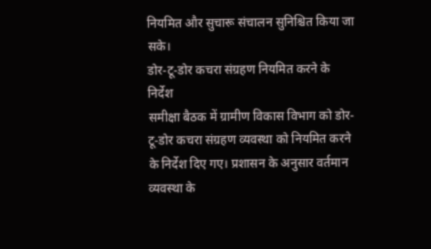नियमित और सुचारू संचालन सुनिश्चित किया जा सके।
डोर-टू-डोर कचरा संग्रहण नियमित करने के निर्देश
समीक्षा बैठक में ग्रामीण विकास विभाग को डोर-टू-डोर कचरा संग्रहण व्यवस्था को नियमित करने के निर्देश दिए गए। प्रशासन के अनुसार वर्तमान व्यवस्था के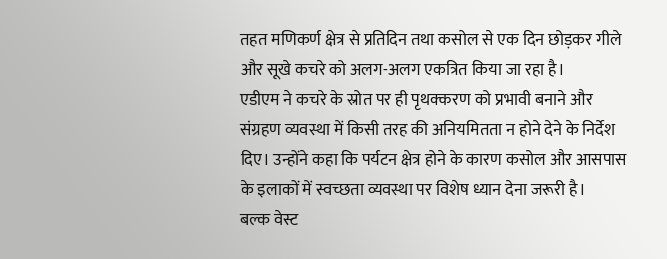तहत मणिकर्ण क्षेत्र से प्रतिदिन तथा कसोल से एक दिन छोड़कर गीले और सूखे कचरे को अलग-अलग एकत्रित किया जा रहा है।
एडीएम ने कचरे के स्रोत पर ही पृथक्करण को प्रभावी बनाने और संग्रहण व्यवस्था में किसी तरह की अनियमितता न होने देने के निर्देश दिए। उन्होंने कहा कि पर्यटन क्षेत्र होने के कारण कसोल और आसपास के इलाकों में स्वच्छता व्यवस्था पर विशेष ध्यान देना जरूरी है।
बल्क वेस्ट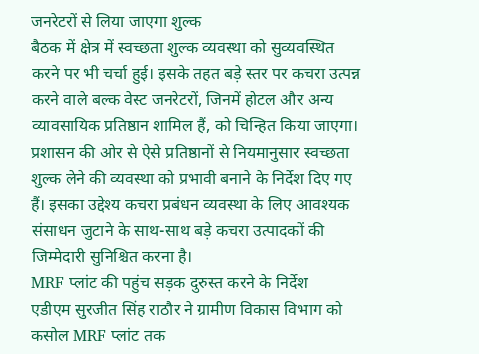जनरेटरों से लिया जाएगा शुल्क
बैठक में क्षेत्र में स्वच्छता शुल्क व्यवस्था को सुव्यवस्थित करने पर भी चर्चा हुई। इसके तहत बड़े स्तर पर कचरा उत्पन्न करने वाले बल्क वेस्ट जनरेटरों, जिनमें होटल और अन्य व्यावसायिक प्रतिष्ठान शामिल हैं, को चिन्हित किया जाएगा।
प्रशासन की ओर से ऐसे प्रतिष्ठानों से नियमानुसार स्वच्छता शुल्क लेने की व्यवस्था को प्रभावी बनाने के निर्देश दिए गए हैं। इसका उद्देश्य कचरा प्रबंधन व्यवस्था के लिए आवश्यक संसाधन जुटाने के साथ-साथ बड़े कचरा उत्पादकों की जिम्मेदारी सुनिश्चित करना है।
MRF प्लांट की पहुंच सड़क दुरुस्त करने के निर्देश
एडीएम सुरजीत सिंह राठौर ने ग्रामीण विकास विभाग को कसोल MRF प्लांट तक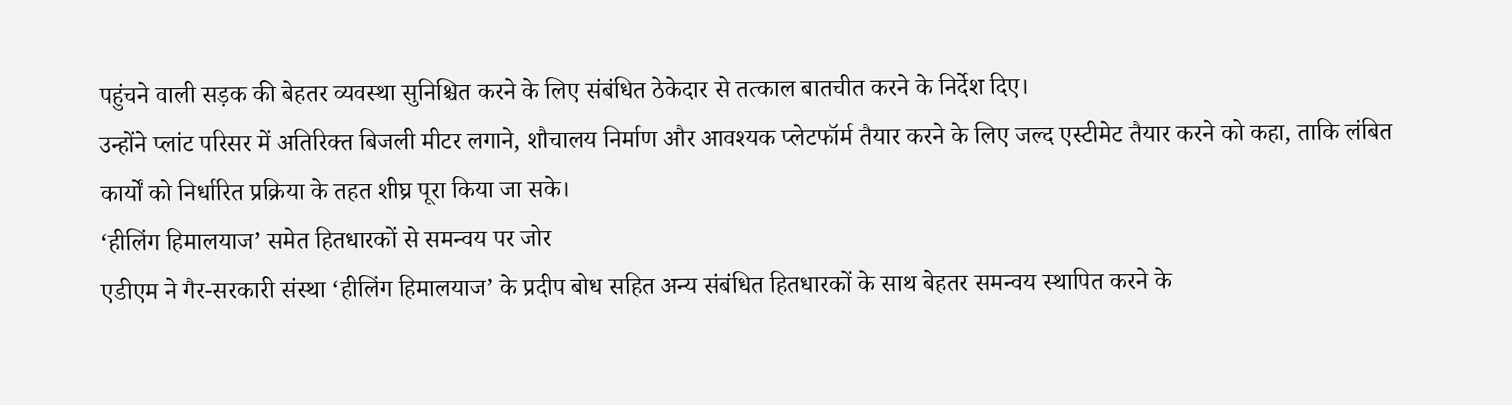पहुंचने वाली सड़क की बेहतर व्यवस्था सुनिश्चित करने के लिए संबंधित ठेकेदार से तत्काल बातचीत करने के निर्देश दिए।
उन्होंने प्लांट परिसर में अतिरिक्त बिजली मीटर लगाने, शौचालय निर्माण और आवश्यक प्लेटफॉर्म तैयार करने के लिए जल्द एस्टीमेट तैयार करने को कहा, ताकि लंबित कार्यों को निर्धारित प्रक्रिया के तहत शीघ्र पूरा किया जा सके।
‘हीलिंग हिमालयाज’ समेत हितधारकों से समन्वय पर जोर
एडीएम ने गैर-सरकारी संस्था ‘हीलिंग हिमालयाज’ के प्रदीप बोध सहित अन्य संबंधित हितधारकों के साथ बेहतर समन्वय स्थापित करने के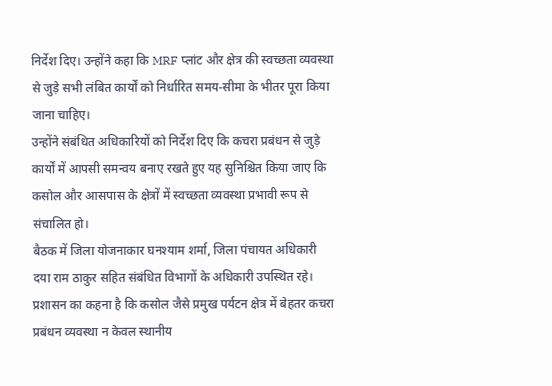निर्देश दिए। उन्होंने कहा कि MRF प्लांट और क्षेत्र की स्वच्छता व्यवस्था से जुड़े सभी लंबित कार्यों को निर्धारित समय-सीमा के भीतर पूरा किया जाना चाहिए।
उन्होंने संबंधित अधिकारियों को निर्देश दिए कि कचरा प्रबंधन से जुड़े कार्यों में आपसी समन्वय बनाए रखते हुए यह सुनिश्चित किया जाए कि कसोल और आसपास के क्षेत्रों में स्वच्छता व्यवस्था प्रभावी रूप से संचालित हो।
बैठक में जिला योजनाकार घनश्याम शर्मा, जिला पंचायत अधिकारी दया राम ठाकुर सहित संबंधित विभागों के अधिकारी उपस्थित रहे।
प्रशासन का कहना है कि कसोल जैसे प्रमुख पर्यटन क्षेत्र में बेहतर कचरा प्रबंधन व्यवस्था न केवल स्थानीय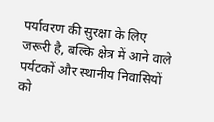पर्यावरण की सुरक्षा के लिए जरूरी है, बल्कि क्षेत्र में आने वाले पर्यटकों और स्थानीय निवासियों को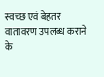स्वच्छ एवं बेहतर वातावरण उपलब्ध कराने के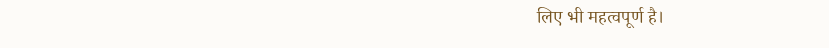लिए भी महत्वपूर्ण है।